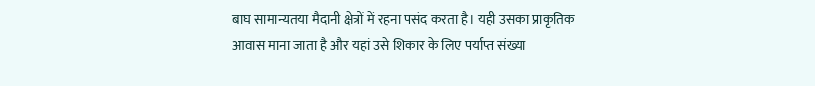बाघ सामान्यतया मैदानी क्षेत्रों में रहना पसंद करता है। यही उसका प्राकृतिक आवास माना जाता है और यहां उसे शिकार के लिए पर्याप्त संख्या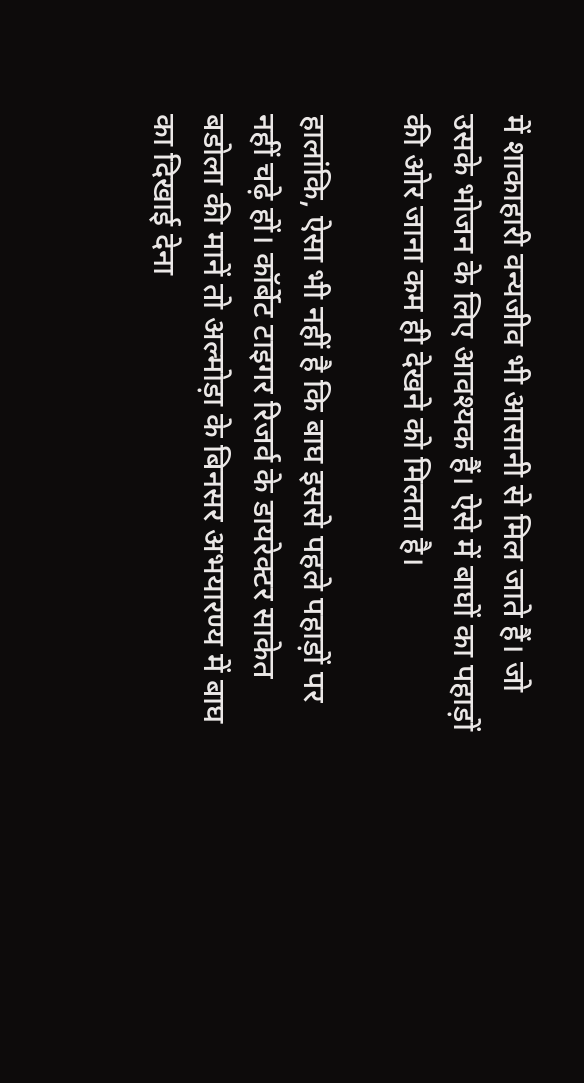में शाकाहारी वन्यजीव भी आसानी से मिल जाते हैं। जो उसके भोजन के लिए आवश्यक हैं। ऐसे में बाघों का पहाड़ों की ओर जाना कम ही देखने को मिलता है।

हालांकि, ऐसा भी नहीं है कि बाघ इससे पहले पहाड़ों पर नहीं चढ़े हों। कॉर्बेट टाइगर रिजर्व के डायरेक्टर साकेत बडोला की मानें तो अल्मोड़ा के बिनसर अभयारण्य में बाघ का दिखाई देना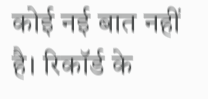कोई नई बात नहीं है। रिकॉर्ड के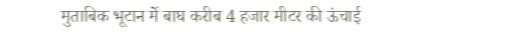मुताबिक भूटान में बाघ करीब 4 हजार मीटर की ऊंचाई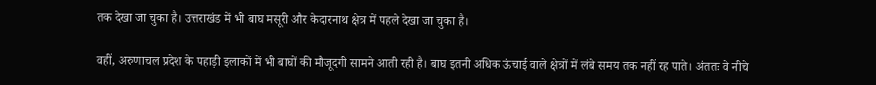तक देखा जा चुका है। उत्तराखंड में भी बाघ मसूरी और केदारनाथ क्षेत्र में पहले देखा जा चुका है।

वहीं, अरुणाचल प्रदेश के पहाड़ी इलाकों में भी बाघों की मौजूदगी सामने आती रही है। बाघ इतनी अधिक ऊंचाई वाले क्षेत्रों में लंबे समय तक नहीं रह पाते। अंततः वे नीचे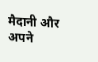मैदानी और अपने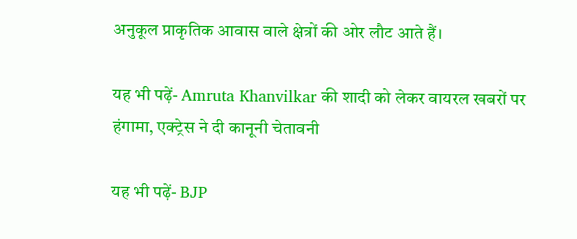अनुकूल प्राकृतिक आवास वाले क्षेत्रों की ओर लौट आते हैं।

यह भी पढ़ें- Amruta Khanvilkar की शादी को लेकर वायरल खबरों पर हंगामा, एक्ट्रेस ने दी कानूनी चेतावनी

यह भी पढ़ें- BJP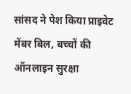सांसद ने पेश किया प्राइवेट मेंबर बिल, बच्चों की ऑनलाइन सुरक्षा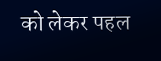को लेकर पहल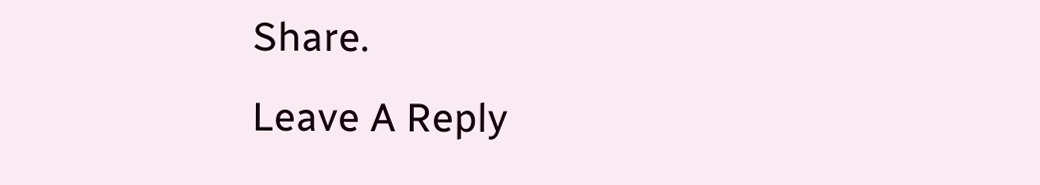Share.
Leave A Reply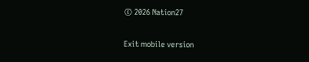© 2026 Nation27

Exit mobile version